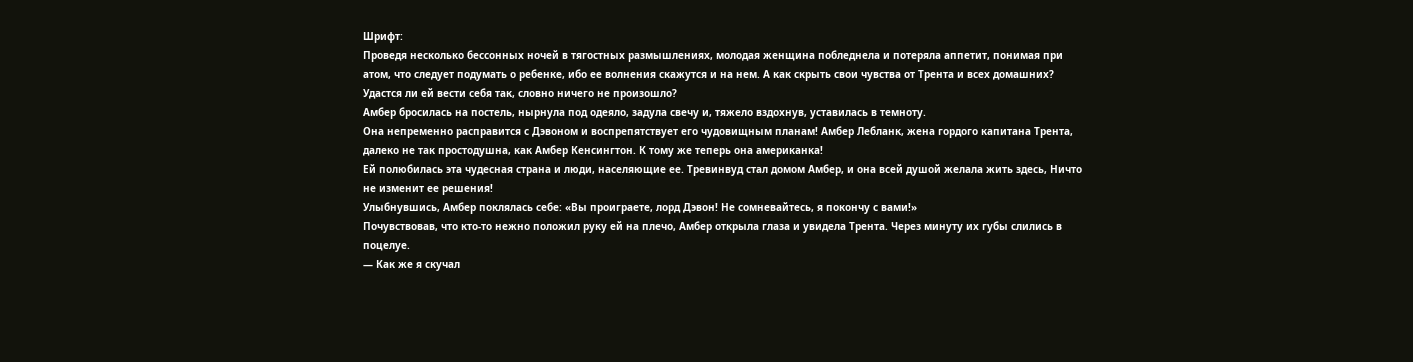Шрифт:
Проведя несколько бессонных ночей в тягостных размышлениях, молодая женщина побледнела и потеряла аппетит, понимая при атом, что следует подумать о ребенке, ибо ее волнения скажутся и на нем. А как скрыть свои чувства от Трента и всех домашних? Удастся ли ей вести себя так, словно ничего не произошло?
Амбер бросилась на постель, нырнула под одеяло, задула свечу и, тяжело вздохнув, уставилась в темноту.
Она непременно расправится с Дэвоном и воспрепятствует его чудовищным планам! Амбер Лебланк, жена гордого капитана Трента, далеко не так простодушна, как Амбер Кенсингтон. К тому же теперь она американка!
Ей полюбилась эта чудесная страна и люди, населяющие ее. Тревинвуд стал домом Амбер, и она всей душой желала жить здесь, Ничто не изменит ее решения!
Улыбнувшись, Амбер поклялась себе: «Вы проиграете, лорд Дэвон! Не сомневайтесь, я покончу с вами!»
Почувствовав, что кто-то нежно положил руку ей на плечо, Амбер открыла глаза и увидела Трента. Через минуту их губы слились в поцелуе.
— Как же я скучал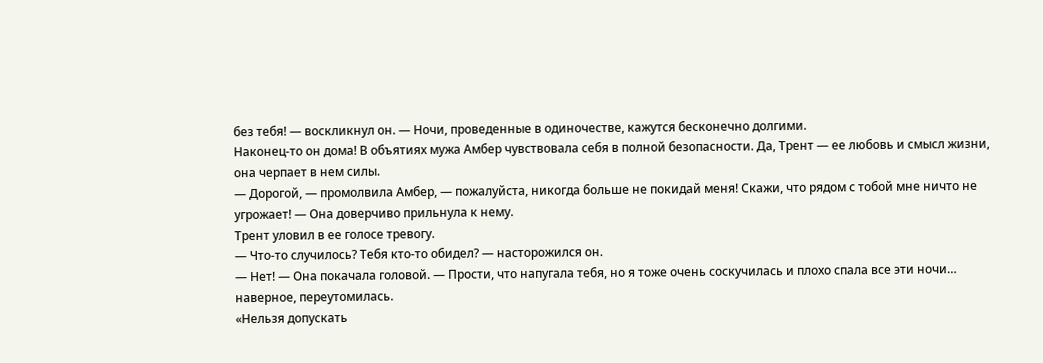без тебя! — воскликнул он. — Ночи, проведенные в одиночестве, кажутся бесконечно долгими.
Наконец-то он дома! В объятиях мужа Амбер чувствовала себя в полной безопасности. Да, Трент — ее любовь и смысл жизни, она черпает в нем силы.
— Дорогой, — промолвила Амбер, — пожалуйста, никогда больше не покидай меня! Скажи, что рядом с тобой мне ничто не угрожает! — Она доверчиво прильнула к нему.
Трент уловил в ее голосе тревогу.
— Что-то случилось? Тебя кто-то обидел? — насторожился он.
— Нет! — Она покачала головой. — Прости, что напугала тебя, но я тоже очень соскучилась и плохо спала все эти ночи… наверное, переутомилась.
«Нельзя допускать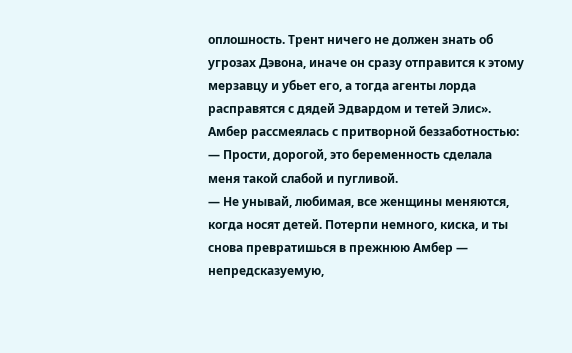оплошность. Трент ничего не должен знать об угрозах Дэвона, иначе он сразу отправится к этому мерзавцу и убьет его, а тогда агенты лорда расправятся с дядей Эдвардом и тетей Элис».
Амбер рассмеялась с притворной беззаботностью:
— Прости, дорогой, это беременность сделала меня такой слабой и пугливой.
— Не унывай, любимая, все женщины меняются, когда носят детей. Потерпи немного, киска, и ты снова превратишься в прежнюю Амбер — непредсказуемую,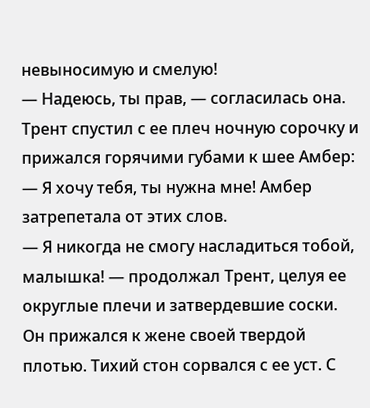невыносимую и смелую!
— Надеюсь, ты прав, — согласилась она. Трент спустил с ее плеч ночную сорочку и прижался горячими губами к шее Амбер:
— Я хочу тебя, ты нужна мне! Амбер затрепетала от этих слов.
— Я никогда не смогу насладиться тобой, малышка! — продолжал Трент, целуя ее округлые плечи и затвердевшие соски. Он прижался к жене своей твердой плотью. Тихий стон сорвался с ее уст. С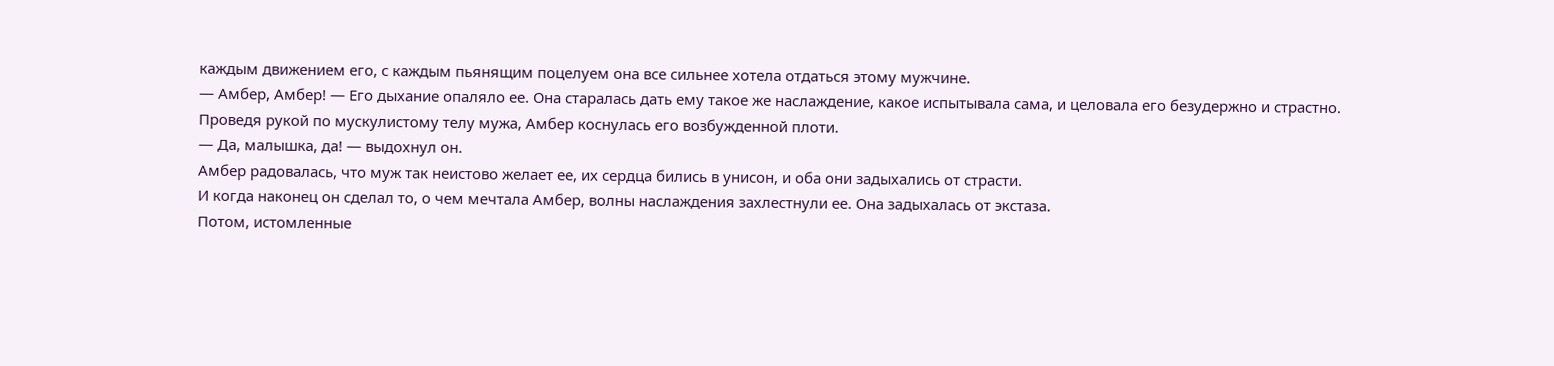каждым движением его, с каждым пьянящим поцелуем она все сильнее хотела отдаться этому мужчине.
— Амбер, Амбер! — Его дыхание опаляло ее. Она старалась дать ему такое же наслаждение, какое испытывала сама, и целовала его безудержно и страстно.
Проведя рукой по мускулистому телу мужа, Амбер коснулась его возбужденной плоти.
— Да, малышка, да! — выдохнул он.
Амбер радовалась, что муж так неистово желает ее, их сердца бились в унисон, и оба они задыхались от страсти.
И когда наконец он сделал то, о чем мечтала Амбер, волны наслаждения захлестнули ее. Она задыхалась от экстаза.
Потом, истомленные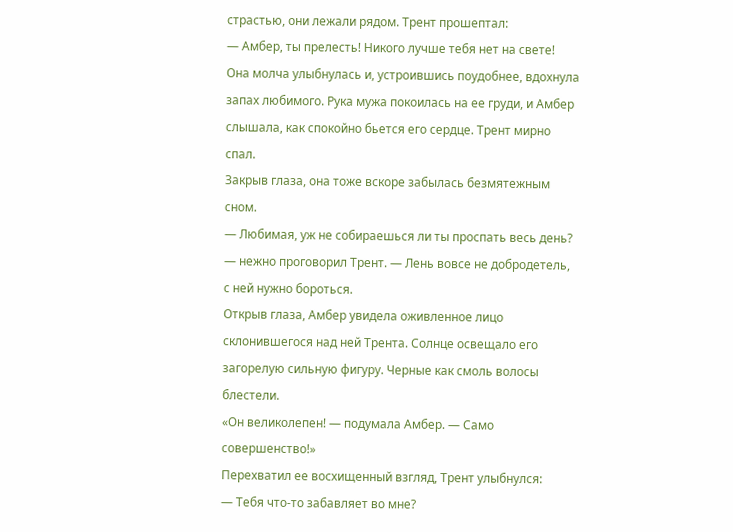страстью, они лежали рядом. Трент прошептал:
— Амбер, ты прелесть! Никого лучше тебя нет на свете!
Она молча улыбнулась и, устроившись поудобнее, вдохнула запах любимого. Рука мужа покоилась на ее груди, и Амбер слышала, как спокойно бьется его сердце. Трент мирно спал.
Закрыв глаза, она тоже вскоре забылась безмятежным сном.
— Любимая, уж не собираешься ли ты проспать весь день? — нежно проговорил Трент. — Лень вовсе не добродетель, с ней нужно бороться.
Открыв глаза, Амбер увидела оживленное лицо склонившегося над ней Трента. Солнце освещало его загорелую сильную фигуру. Черные как смоль волосы блестели.
«Он великолепен! — подумала Амбер. — Само совершенство!»
Перехватил ее восхищенный взгляд, Трент улыбнулся:
— Тебя что-то забавляет во мне?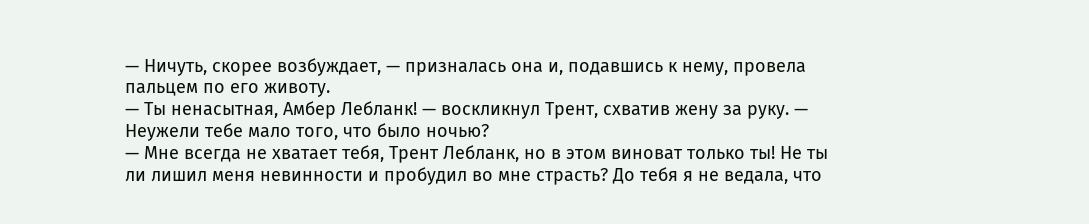— Ничуть, скорее возбуждает, — призналась она и, подавшись к нему, провела пальцем по его животу.
— Ты ненасытная, Амбер Лебланк! — воскликнул Трент, схватив жену за руку. — Неужели тебе мало того, что было ночью?
— Мне всегда не хватает тебя, Трент Лебланк, но в этом виноват только ты! Не ты ли лишил меня невинности и пробудил во мне страсть? До тебя я не ведала, что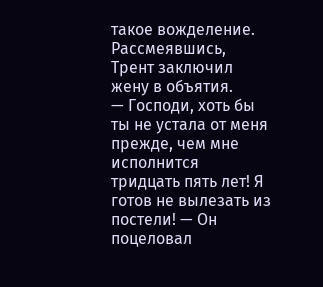такое вожделение.
Рассмеявшись, Трент заключил жену в объятия.
— Господи, хоть бы ты не устала от меня прежде, чем мне исполнится тридцать пять лет! Я готов не вылезать из постели! — Он поцеловал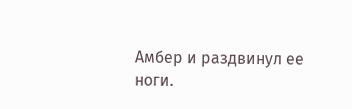Амбер и раздвинул ее ноги.